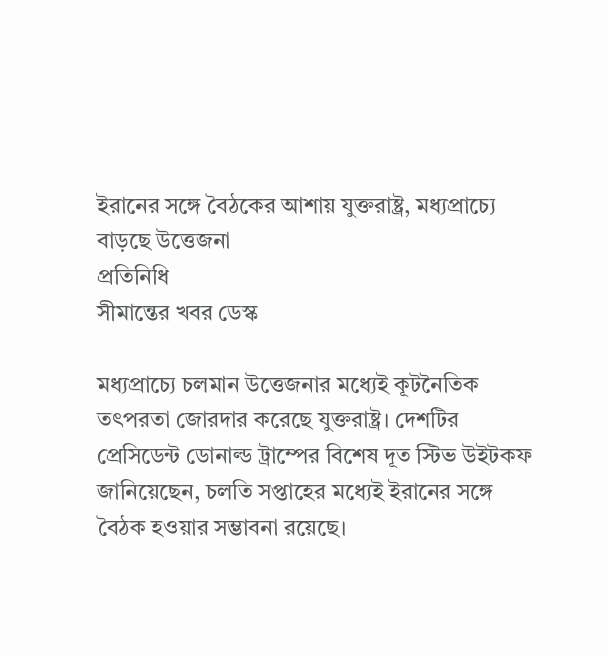ইরানের সঙ্গে বৈঠকের আশায় যুক্তরাষ্ট্র, মধ্যপ্রাচ্যে বাড়ছে উত্তেজনা
প্রতিনিধি
সীমান্তের খবর ডেস্ক

মধ্যপ্রাচ্যে চলমান উত্তেজনার মধ্যেই কূটনৈতিক তৎপরতা জোরদার করেছে যুক্তরাষ্ট্র। দেশটির প্রেসিডেন্ট ডোনাল্ড ট্রাম্পের বিশেষ দূত স্টিভ উইটকফ জানিয়েছেন, চলতি সপ্তাহের মধ্যেই ইরানের সঙ্গে বৈঠক হওয়ার সম্ভাবনা রয়েছে।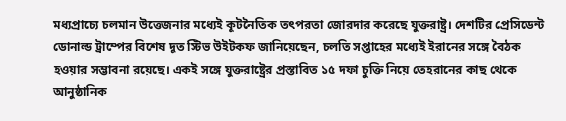মধ্যপ্রাচ্যে চলমান উত্তেজনার মধ্যেই কূটনৈতিক তৎপরতা জোরদার করেছে যুক্তরাষ্ট্র। দেশটির প্রেসিডেন্ট ডোনাল্ড ট্রাম্পের বিশেষ দূত স্টিভ উইটকফ জানিয়েছেন, চলতি সপ্তাহের মধ্যেই ইরানের সঙ্গে বৈঠক হওয়ার সম্ভাবনা রয়েছে। একই সঙ্গে যুক্তরাষ্ট্রের প্রস্তাবিত ১৫ দফা চুক্তি নিয়ে তেহরানের কাছ থেকে আনুষ্ঠানিক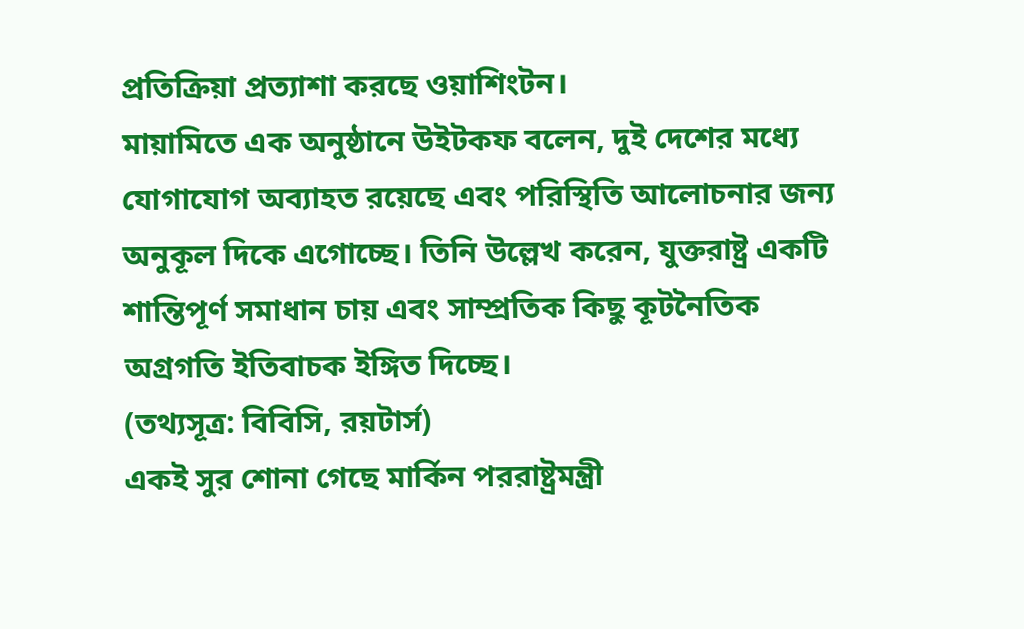প্রতিক্রিয়া প্রত্যাশা করছে ওয়াশিংটন।
মায়ামিতে এক অনুষ্ঠানে উইটকফ বলেন, দুই দেশের মধ্যে যোগাযোগ অব্যাহত রয়েছে এবং পরিস্থিতি আলোচনার জন্য অনুকূল দিকে এগোচ্ছে। তিনি উল্লেখ করেন, যুক্তরাষ্ট্র একটি শান্তিপূর্ণ সমাধান চায় এবং সাম্প্রতিক কিছু কূটনৈতিক অগ্রগতি ইতিবাচক ইঙ্গিত দিচ্ছে।
(তথ্যসূত্র: বিবিসি, রয়টার্স)
একই সুর শোনা গেছে মার্কিন পররাষ্ট্রমন্ত্রী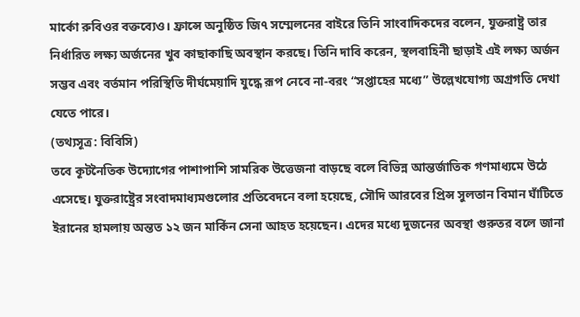মার্কো রুবিওর বক্তব্যেও। ফ্রান্সে অনুষ্ঠিত জি৭ সম্মেলনের বাইরে তিনি সাংবাদিকদের বলেন, যুক্তরাষ্ট্র তার নির্ধারিত লক্ষ্য অর্জনের খুব কাছাকাছি অবস্থান করছে। তিনি দাবি করেন, স্থলবাহিনী ছাড়াই এই লক্ষ্য অর্জন সম্ভব এবং বর্তমান পরিস্থিতি দীর্ঘমেয়াদি যুদ্ধে রূপ নেবে না-বরং “সপ্তাহের মধ্যে” উল্লেখযোগ্য অগ্রগতি দেখা যেতে পারে।
(তথ্যসূত্র: বিবিসি)
তবে কূটনৈতিক উদ্যোগের পাশাপাশি সামরিক উত্তেজনা বাড়ছে বলে বিভিন্ন আন্তর্জাতিক গণমাধ্যমে উঠে এসেছে। যুক্তরাষ্ট্রের সংবাদমাধ্যমগুলোর প্রতিবেদনে বলা হয়েছে, সৌদি আরবের প্রিন্স সুলতান বিমান ঘাঁটিতে ইরানের হামলায় অন্তত ১২ জন মার্কিন সেনা আহত হয়েছেন। এদের মধ্যে দুজনের অবস্থা গুরুতর বলে জানা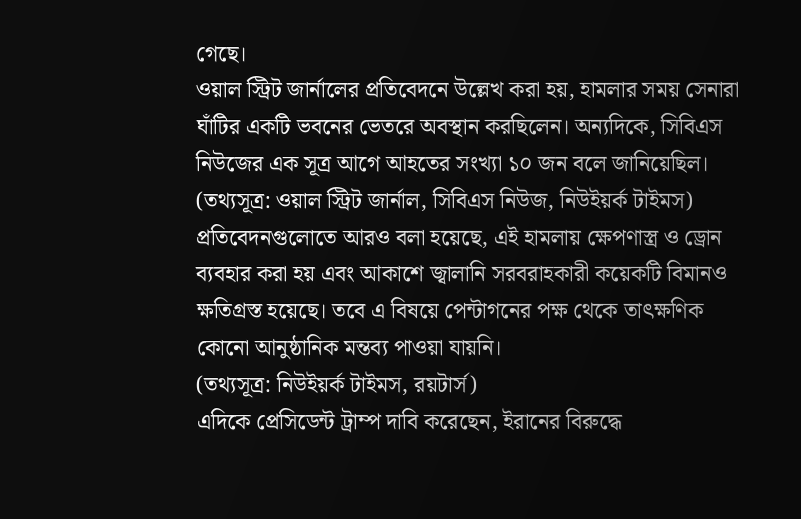গেছে।
ওয়াল স্ট্রিট জার্নালের প্রতিবেদনে উল্লেখ করা হয়, হামলার সময় সেনারা ঘাঁটির একটি ভবনের ভেতরে অবস্থান করছিলেন। অন্যদিকে, সিবিএস নিউজের এক সূত্র আগে আহতের সংখ্যা ১০ জন বলে জানিয়েছিল।
(তথ্যসূত্র: ওয়াল স্ট্রিট জার্নাল, সিবিএস নিউজ, নিউইয়র্ক টাইমস)
প্রতিবেদনগুলোতে আরও বলা হয়েছে, এই হামলায় ক্ষেপণাস্ত্র ও ড্রোন ব্যবহার করা হয় এবং আকাশে জ্বালানি সরবরাহকারী কয়েকটি বিমানও ক্ষতিগ্রস্ত হয়েছে। তবে এ বিষয়ে পেন্টাগনের পক্ষ থেকে তাৎক্ষণিক কোনো আনুষ্ঠানিক মন্তব্য পাওয়া যায়নি।
(তথ্যসূত্র: নিউইয়র্ক টাইমস, রয়টার্স)
এদিকে প্রেসিডেন্ট ট্রাম্প দাবি করেছেন, ইরানের বিরুদ্ধে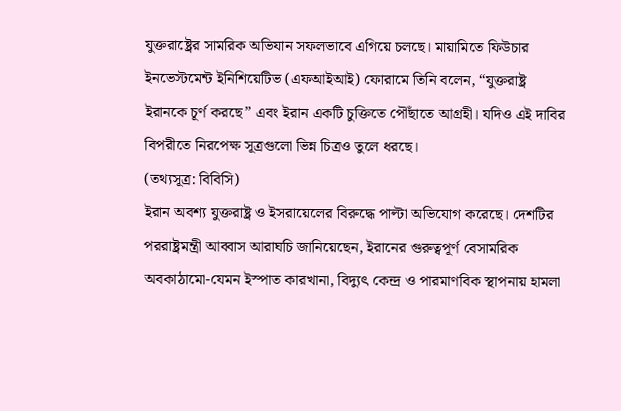যুক্তরাষ্ট্রের সামরিক অভিযান সফলভাবে এগিয়ে চলছে। মায়ামিতে ফিউচার ইনভেস্টমেন্ট ইনিশিয়েটিভ (এফআইআই) ফোরামে তিনি বলেন, “যুক্তরাষ্ট্র ইরানকে চূর্ণ করছে” এবং ইরান একটি চুক্তিতে পৌঁছাতে আগ্রহী। যদিও এই দাবির বিপরীতে নিরপেক্ষ সূত্রগুলো ভিন্ন চিত্রও তুলে ধরছে।
(তথ্যসূত্র: বিবিসি)
ইরান অবশ্য যুক্তরাষ্ট্র ও ইসরায়েলের বিরুদ্ধে পাল্টা অভিযোগ করেছে। দেশটির পররাষ্ট্রমন্ত্রী আব্বাস আরাঘচি জানিয়েছেন, ইরানের গুরুত্বপূর্ণ বেসামরিক অবকাঠামো-যেমন ইস্পাত কারখানা, বিদ্যুৎ কেন্দ্র ও পারমাণবিক স্থাপনায় হামলা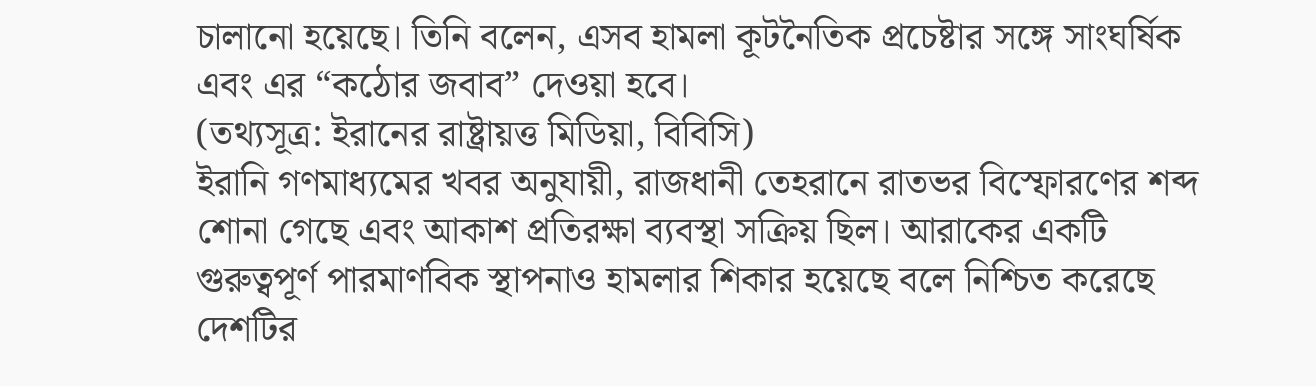চালানো হয়েছে। তিনি বলেন, এসব হামলা কূটনৈতিক প্রচেষ্টার সঙ্গে সাংঘর্ষিক এবং এর “কঠোর জবাব” দেওয়া হবে।
(তথ্যসূত্র: ইরানের রাষ্ট্রায়ত্ত মিডিয়া, বিবিসি)
ইরানি গণমাধ্যমের খবর অনুযায়ী, রাজধানী তেহরানে রাতভর বিস্ফোরণের শব্দ শোনা গেছে এবং আকাশ প্রতিরক্ষা ব্যবস্থা সক্রিয় ছিল। আরাকের একটি গুরুত্বপূর্ণ পারমাণবিক স্থাপনাও হামলার শিকার হয়েছে বলে নিশ্চিত করেছে দেশটির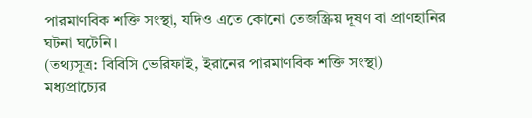পারমাণবিক শক্তি সংস্থা, যদিও এতে কোনো তেজস্ক্রিয় দূষণ বা প্রাণহানির ঘটনা ঘটেনি।
(তথ্যসূত্র: বিবিসি ভেরিফাই, ইরানের পারমাণবিক শক্তি সংস্থা)
মধ্যপ্রাচ্যের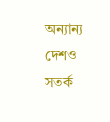অন্যান্য দেশও সতর্ক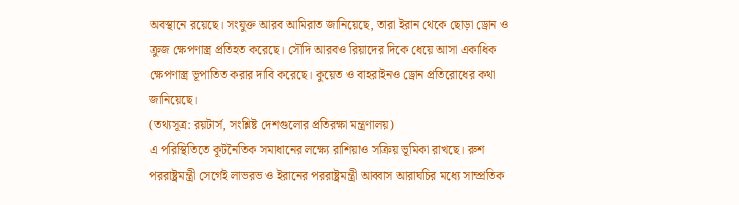অবস্থানে রয়েছে। সংযুক্ত আরব আমিরাত জানিয়েছে, তারা ইরান থেকে ছোড়া ড্রোন ও ক্রুজ ক্ষেপণাস্ত্র প্রতিহত করেছে। সৌদি আরবও রিয়াদের দিকে ধেয়ে আসা একাধিক ক্ষেপণাস্ত্র ভূপাতিত করার দাবি করেছে। কুয়েত ও বাহরাইনও ড্রোন প্রতিরোধের কথা জানিয়েছে।
(তথ্যসূত্র: রয়টার্স, সংশ্লিষ্ট দেশগুলোর প্রতিরক্ষা মন্ত্রণালয়)
এ পরিস্থিতিতে কূটনৈতিক সমাধানের লক্ষ্যে রাশিয়াও সক্রিয় ভূমিকা রাখছে। রুশ পররাষ্ট্রমন্ত্রী সের্গেই লাভরভ ও ইরানের পররাষ্ট্রমন্ত্রী আব্বাস আরাঘচির মধ্যে সাম্প্রতিক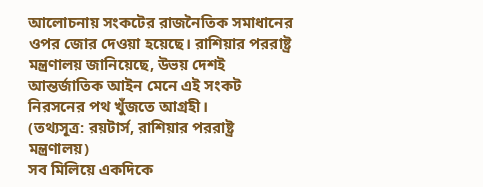আলোচনায় সংকটের রাজনৈতিক সমাধানের ওপর জোর দেওয়া হয়েছে। রাশিয়ার পররাষ্ট্র মন্ত্রণালয় জানিয়েছে, উভয় দেশই আন্তর্জাতিক আইন মেনে এই সংকট নিরসনের পথ খুঁজতে আগ্রহী।
(তথ্যসূত্র: রয়টার্স, রাশিয়ার পররাষ্ট্র মন্ত্রণালয়)
সব মিলিয়ে একদিকে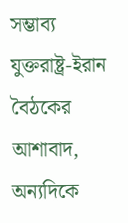সম্ভাব্য যুক্তরাষ্ট্র-ইরান বৈঠকের আশাবাদ, অন্যদিকে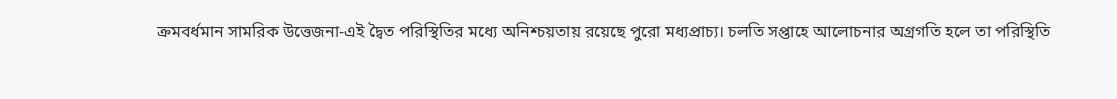ক্রমবর্ধমান সামরিক উত্তেজনা-এই দ্বৈত পরিস্থিতির মধ্যে অনিশ্চয়তায় রয়েছে পুরো মধ্যপ্রাচ্য। চলতি সপ্তাহে আলোচনার অগ্রগতি হলে তা পরিস্থিতি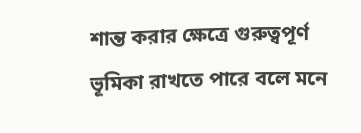শান্ত করার ক্ষেত্রে গুরুত্বপূর্ণ ভূমিকা রাখতে পারে বলে মনে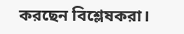করছেন বিশ্লেষকরা।